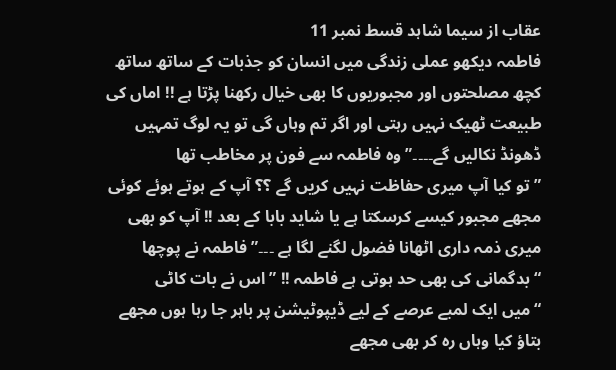عقاب از سیما شاہد قسط نمبر 11
فاطمہ دیکھو عملی زندگی میں انسان کو جذبات کے ساتھ ساتھ کچھ مصلحتوں اور مجبوریوں کا بھی خیال رکھنا پڑتا ہے !! اماں کی طبیعت ٹھیک نہیں رہتی اور اگر تم وہاں گی تو یہ لوگ تمہیں ڈھونڈ نکالیں گے۔۔۔۔” وہ فاطمہ سے فون پر مخاطب تھا
” تو کیا آپ میری حفاظت نہیں کریں گے ؟؟ آپ کے ہوتے ہوئے کوئی مجھے مجبور کیسے کرسکتا ہے یا شاید بابا کے بعد !! آپ کو بھی میری ذمہ داری اٹھانا فضول لگنے لگا ہے ۔۔۔” فاطمہ نے پوچھا
“بدگمانی کی بھی حد ہوتی ہے فاطمہ !! ” اس نے بات کاٹی
“میں ایک لمبے عرصے کے لیے ڈیپوٹیشن پر باہر جا رہا ہوں مجھے بتاؤ کیا وہاں رہ کر بھی مجھے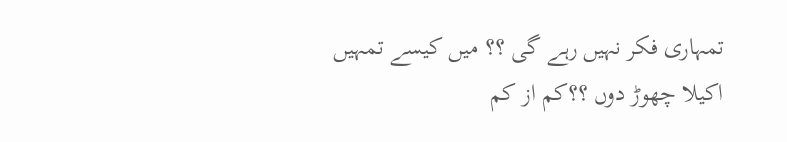تمہاری فکر نہیں رہے گی ؟؟ میں کیسے تمہیں اکیلا چھوڑ دوں ؟؟کم از کم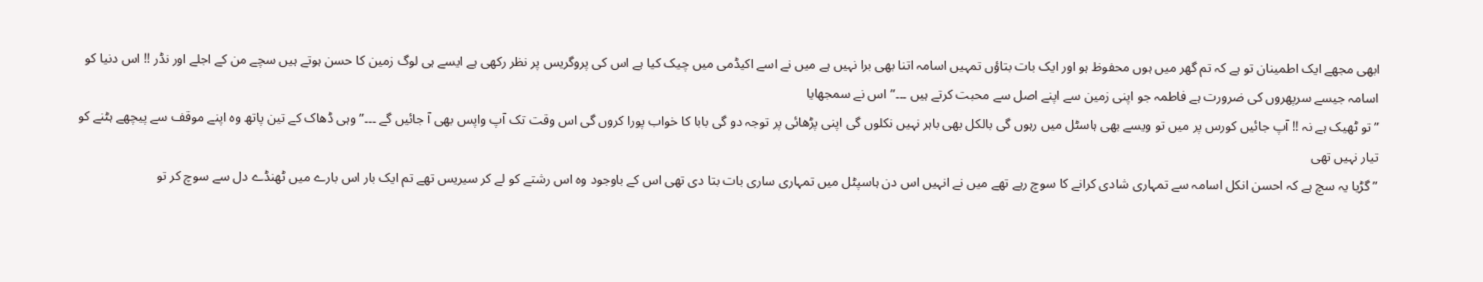ابھی مجھے ایک اطمینان تو ہے کہ تم گھر میں ہوں محفوظ ہو اور ایک بات بتاؤں تمہیں اسامہ اتنا بھی برا نہیں ہے میں نے اسے اکیڈمی میں چیک کیا ہے اس کی پروگریس پر نظر رکھی ہے ایسے ہی لوگ زمین کا حسن ہوتے ہیں سچے من کے اجلے اور نڈر !! اس دنیا کو اسامہ جیسے سرپھروں کی ضرورت ہے فاطمہ جو اپنی زمین سے اپنے اصل سے محبت کرتے ہیں ۔۔۔” اس نے سمجھایا
” تو ٹھیک ہے نہ !! آپ جائیں کورس پر میں تو ویسے بھی ہاسٹل میں رہوں گی بالکل بھی باہر نہیں نکلوں گی اپنی پڑھائی پر توجہ دو گی بابا کا خواب پورا کروں گی اس وقت تک آپ واپس بھی آ جائیں گے ۔۔۔” وہی ڈھاک کے تین پاتھ وہ اپنے موقف سے پیچھے ہٹنے کو تیار نہیں تھی
” گڑیا یہ سچ ہے کہ احسن انکل اسامہ سے تمہاری شادی کرانے کا سوچ رہے تھے میں نے انہیں اس دن ہاسپٹل میں تمہاری ساری بات بتا دی تھی اس کے باوجود وہ اس رشتے کو لے کر سیریس تھے تم ایک بار اس بارے میں ٹھنڈے دل سے سوچ کر تو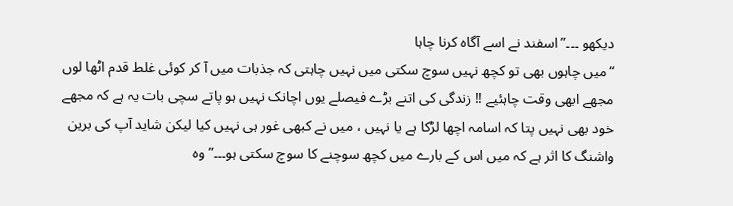دیکھو ۔۔۔” اسفند نے اسے آگاہ کرنا چاہا
“میں چاہوں بھی تو کچھ نہیں سوچ سکتی میں نہیں چاہتی کہ جذبات میں آ کر کوئی غلط قدم اٹھا لوں مجھے ابھی وقت چاہئیے !! زندگی کی اتنے بڑے فیصلے یوں اچانک نہیں ہو پاتے سچی بات یہ ہے کہ مجھے خود بھی نہیں پتا کہ اسامہ اچھا لڑکا ہے یا نہیں ، میں نے کبھی غور ہی نہیں کیا لیکن شاید آپ کی برین واشنگ کا اثر ہے کہ میں اس کے بارے میں کچھ سوچنے کا سوچ سکتی ہو۔۔۔” وہ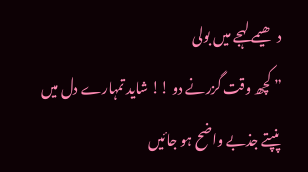دھیمے لہجے میں بولی
” کچھ وقت گزرنے دو !! شاید تمہارے دل میں پنپتے جذبے واضح ہو جائیں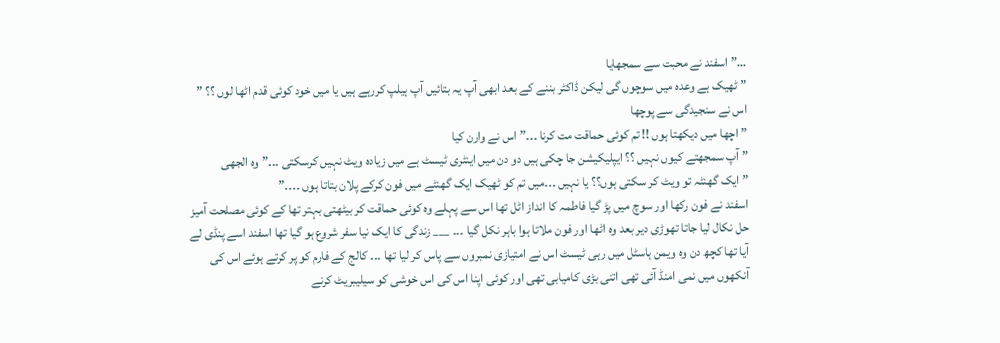…” اسفند نے محبت سے سمجھایا
” ٹھیک ہے وعدہ میں سوچوں گی لیکن ڈاکٹر بننے کے بعد ابھی آپ یہ بتائیں آپ ہیلپ کررہے ہیں یا میں خود کوئی قدم اٹھا لوں ؟؟ ” اس نے سنجیدگی سے پوچھا
” اچھا میں دیکھتا ہوں !! تم کوئی حماقت مت کرنا ۔۔۔” اس نے وارن کیا
” آپ سمجھتے کیوں نہیں ؟؟ ایپلیکیشن جا چکی ہیں دو دن میں اینٹری ٹیسٹ ہے میں زیادہ ویٹ نہیں کرسکتی ۔۔۔” وہ الجھی
” ایک گھنٹہ تو ویٹ کر سکتی ہوں؟؟ یا نہیں ۔۔۔میں تم کو ٹھیک ایک گھنٹے میں فون کرکے پلان بتاتا ہوں ۔۔۔۔”
اسفند نے فون رکھا اور سوچ میں پڑ گیا فاطمہ کا انداز اٹل تھا اس سے پہلے وہ کوئی حماقت کر بیٹھتی بہتر تھا کے کوئی مصلحت آمیز حل نکال لیا جاتا تھوڑی دیر بعد وہ اٹھا اور فون ملاتا ہوا باہر نکل گیا ۔۔۔ ___ زندگی کا ایک نیا سفر شروع ہو گیا تھا اسفند اسے پنڈی لے آیا تھا کچھ دن وہ ویمن ہاسٹل میں رہی ٹیسٹ اس نے امتیازی نمبروں سے پاس کر لیا تھا ۔۔۔ کالج کے فارم کو پر کرتے ہوئے اس کی آنکھوں میں نمی امنڈ آئی تھی اتنی بڑی کامیابی تھی اور کوئی اپنا اس کی اس خوشی کو سیلیبریٹ کرنے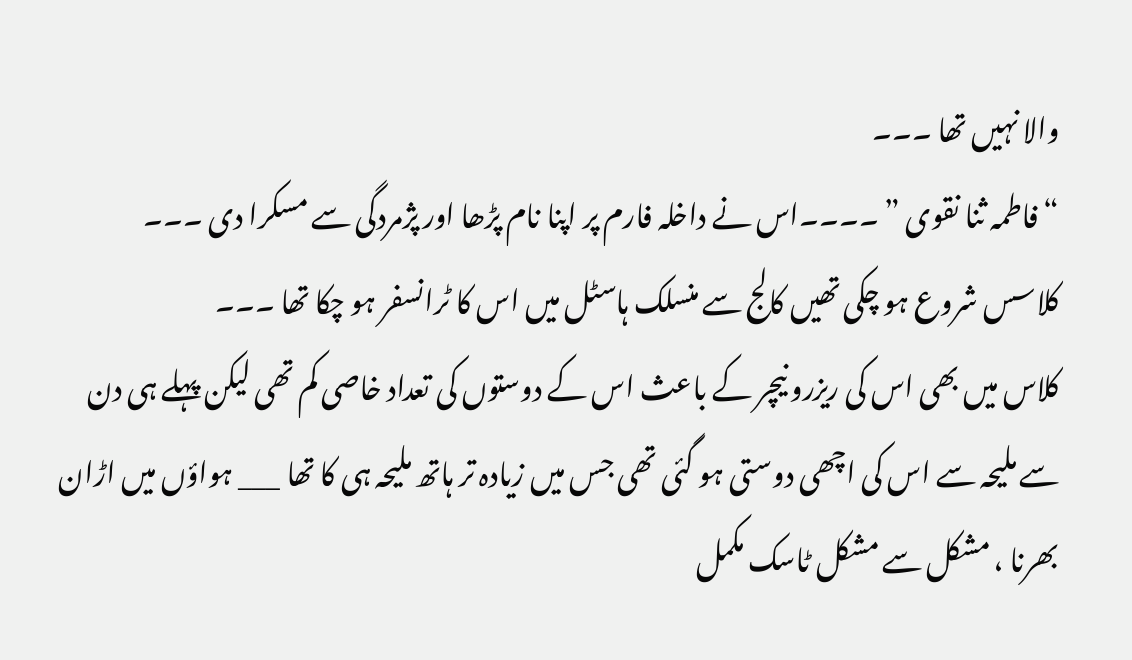والا نہیں تھا ۔۔۔
“فاطمہ ثنا نقوی ” ۔۔۔۔اس نے داخلہ فارم پر اپنا نام پڑھا اور پژمردگی سے مسکرا دی ۔۔۔
کلاسس شروع ہو چکی تھیں کالج سے منسلک ہاسٹل میں اس کا ٹرانسفر ہو چکا تھا ۔۔۔
کلاس میں بھی اس کی ریزرو نیچر کے باعث اس کے دوستوں کی تعداد خاصی کم تھی لیکن پہلے ہی دن سے ملیحہ سے اس کی اچھی دوستی ہو گئی تھی جس میں زیادہ تر ہاتھ ملیحہ ہی کا تھا ___ ہواؤں میں اڑان بھرنا ، مشکل سے مشکل ٹاسک مکمل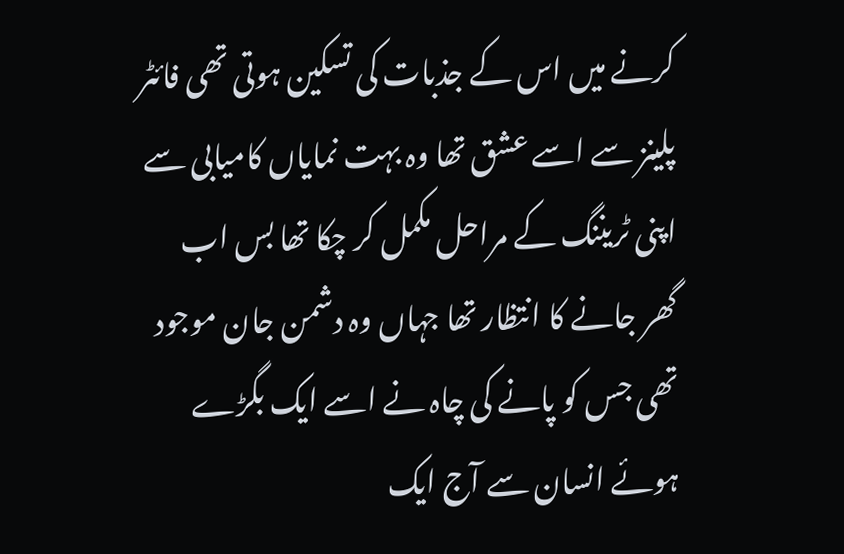کرنے میں اس کے جذبات کی تسکین ہوتی تھی فائٹر پلینز سے اسے عشق تھا وہ بہت نمایاں کامیابی سے اپنی ٹریننگ کے مراحل مکمل کر چکا تھا بس اب گھر جانے کا انتظار تھا جہاں وہ دشمن جان موجود تھی جس کو پانے کی چاہ نے اسے ایک بگڑے ہوئے انسان سے آج ایک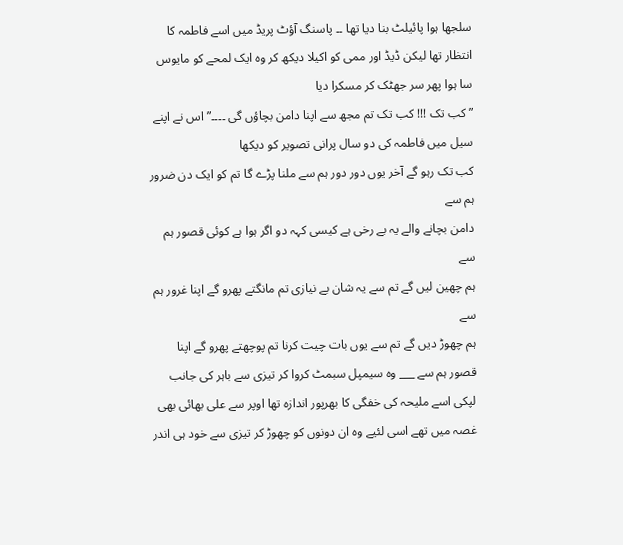سلجھا ہوا پائیلٹ بنا دیا تھا ۔۔ پاسنگ آؤٹ پریڈ میں اسے فاطمہ کا انتظار تھا لیکن ڈیڈ اور ممی کو اکیلا دیکھ کر وہ ایک لمحے کو مایوس سا ہوا پھر سر جھٹک کر مسکرا دیا
” کب تک !!! کب تک تم مجھ سے اپنا دامن بچاؤں گی ۔۔۔۔” اس نے اپنے سیل میں فاطمہ کی دو سال پرانی تصویر کو دیکھا
کب تک رہو گے آخر یوں دور دور ہم سے ملنا پڑے گا تم کو ایک دن ضرور ہم سے
دامن بچانے والے یہ بے رخی ہے کیسی کہہ دو اگر ہوا ہے کوئی قصور ہم سے
ہم چھین لیں گے تم سے یہ شان بے نیازی تم مانگتے پھرو گے اپنا غرور ہم سے
ہم چھوڑ دیں گے تم سے یوں بات چیت کرنا تم پوچھتے پھرو گے اپنا قصور ہم سے ___ وہ سیمپل سبمٹ کروا کر تیزی سے باہر کی جانب لپکی اسے ملیحہ کی خفگی کا بھرپور اندازہ تھا اوپر سے علی بھائی بھی غصہ میں تھے اسی لئیے وہ ان دونوں کو چھوڑ کر تیزی سے خود ہی اندر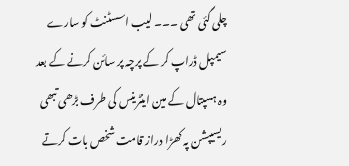چلی گئی تھی ۔۔۔ لیب اسسٹنٹ کو سارے سیمپل ڈراپ کر کے پرچہ پر سائن کرنے کے بعد وہ ہسپتال کے مین اینٹرینس کی طرف بڑھی تبھی ریسیپشن پہ کھڑا دراز قامت شخص بات کرتے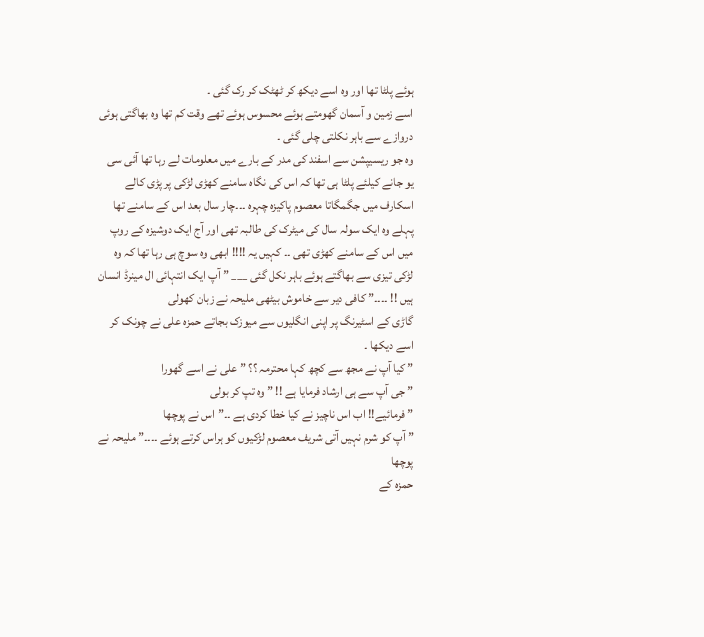ہوئے پلٹا تھا اور وہ اسے دیکھ کر ٹھٹک کر رک گئی ۔
اسے زمین و آسمان گھومتے ہوئے محسوس ہوئے تھے وقت کم تھا وہ بھاگتی ہوئی دروازے سے باہر نکلتی چلی گئی ۔
وہ جو ریسیپشن سے اسفند کی مدر کے بارے میں معلومات لے رہا تھا آئی سی یو جانے کیلئے پلٹا ہی تھا کہ اس کی نگاہ سامنے کھڑی لڑکی پر پڑی کالے اسکارف میں جگمگاتا معصوم پاکیزہ چہرہ ۔۔۔چار سال بعد اس کے سامنے تھا پہلے وہ ایک سولہ سال کی میٹرک کی طالبہ تھی اور آج ایک دوشیزہ کے روپ میں اس کے سامنے کھڑی تھی ۔۔ کہیں یہ !!!! ابھی وہ سوچ ہی رہا تھا کہ وہ لڑکی تیزی سے بھاگتے ہوئے باہر نکل گئی ___ ” آپ ایک انتہائی ال مینرڈ انسان ہیں !! ۔۔۔۔” کافی دیر سے خاموش بیٹھی ملیحہ نے زبان کھولی
گاڑی کے اسٹیرنگ پر اپنی انگلیوں سے میوزک بجاتے حمزہ علی نے چونک کر اسے دیکھا ۔
” کیا آپ نے مجھ سے کچھ کہا محترمہ ؟؟ ” علی نے اسے گھورا
” جی آپ سے ہی ارشاد فرمایا ہے !! ” وہ تپ کر بولی
” فرمائیے!! اب اس ناچیز نے کیا خطا کردی ہے ۔۔”اس نے پوچھا
” آپ کو شرم نہیں آتی شریف معصوم لڑکیوں کو ہراس کرتے ہوئے ۔۔۔۔” ملیحہ نے پوچھا
حمزہ کے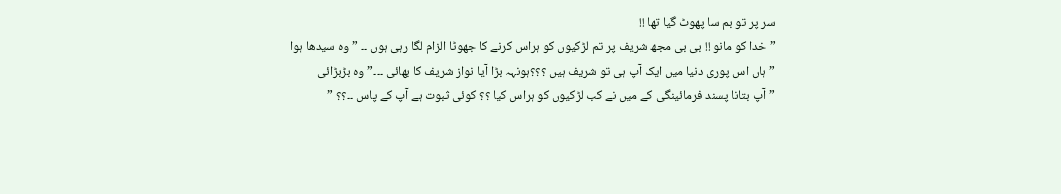سر پر تو بم سا پھوٹ گیا تھا !!
” خدا کو مانو !! بی بی مجھ شریف پر تم لڑکیوں کو ہراس کرنے کا جھوٹا الزام لگا رہی ہوں ۔۔ ” وہ سیدھا ہوا
” ہاں اس پوری دنیا میں ایک آپ ہی تو شریف ہیں ؟؟؟ہونہہ بڑا آیا نواز شریف کا بھائی ۔۔۔” وہ بڑبڑائی
” آپ بتانا پسند فرمائینگی کے میں نے کب لڑکیوں کو ہراس کیا ؟؟ کوئی ثبوت ہے آپ کے پاس ۔۔؟؟ ”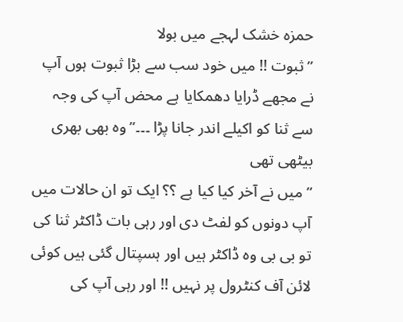حمزہ خشک لہجے میں بولا
” ثبوت !! میں خود سب سے بڑا ثبوت ہوں آپ نے مجھے ڈرایا دھمکایا ہے محض آپ کی وجہ سے ثنا کو اکیلے اندر جانا پڑا ۔۔۔” وہ بھی بھری بیٹھی تھی
” میں نے آخر کیا کیا ہے ؟؟ ایک تو ان حالات میں آپ دونوں کو لفٹ دی اور رہی بات ڈاکٹر ثنا کی تو بی بی وہ ڈاکٹر ہیں اور ہسپتال گئی ہیں کوئی لائن آف کنٹرول پر نہیں !! اور رہی آپ کی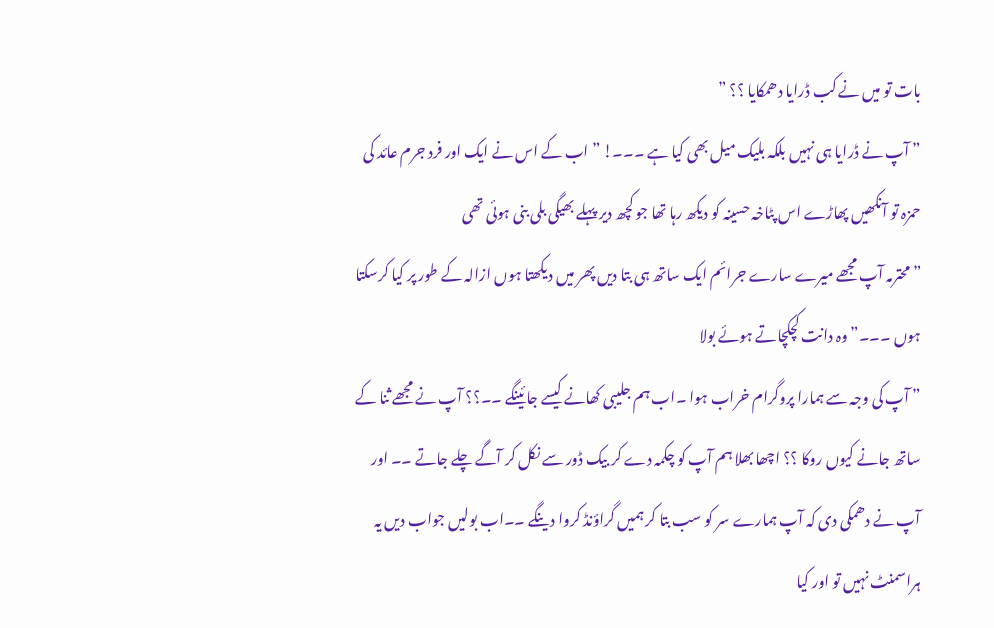بات تو میں نے کب ڈرایا دھمکایا ؟؟ ”
” آپ نے ڈرایا ہی نہیں بلکہ بلیک میل بھی کیا ہے ۔۔۔! ” اب کے اس نے ایک اور فرد جرم عائد کی
حمزہ تو آنکھیں پھاڑے اس پٹاخہ حسینہ کو دیکھ رہا تھا جو کچھ دیر پہلے بھیگی بلی بنی ہوئی تھی
” محترمہ آپ مجھے میرے سارے جرائم ایک ساتھ ہی بتا دیں پھر میں دیکھتا ہوں ازالہ کے طور پر کیا کرسکتا ہوں ۔۔۔” وہ دانت کچکچاتے ہوئے بولا
” آپ کی وجہ سے ہمارا پروگرام خراب ہوا ۔اب ہم جلیبی کھانے کیسے جائینگے ۔۔؟؟ آپ نے مجھے ثنا کے ساتھ جانے کیوں روکا ؟؟ اچھا بھلا ہم آپ کو چکمہ دے کر بیک ڈور سے نکل کر آگے چلے جاتے ۔۔ اور آپ نے دھمکی دی کہ آپ ہمارے سر کو سب بتا کر ہمیں گراؤنڈ کروا دینگے ۔۔اب بولیں جواب دیں یہ ہراسمنٹ نہیں تو اور کیا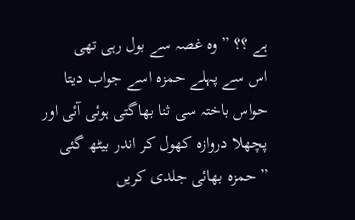ہے ؟؟ ” وہ غصہ سے بول رہی تھی
اس سے پہلے حمزہ اسے جواب دیتا حواس باختہ سی ثنا بھاگتی ہوئی آئی اور پچھلا دروازہ کھول کر اندر بیٹھ گئی
” حمزہ بھائی جلدی کریں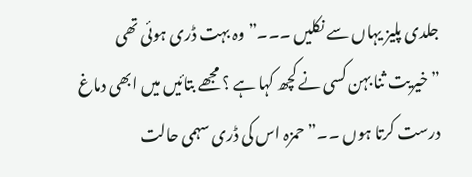جلدی پلیز یہاں سے نکلیں ۔۔۔” وہ بہت ڈری ہوئی تھی
” خیریت ثنا بہن کسی نے کچھ کہا ہے ؟ مجھے بتائیں میں ابھی دماغ درست کرتا ہوں ۔۔” حمزہ اس کی ڈری سہمی حالت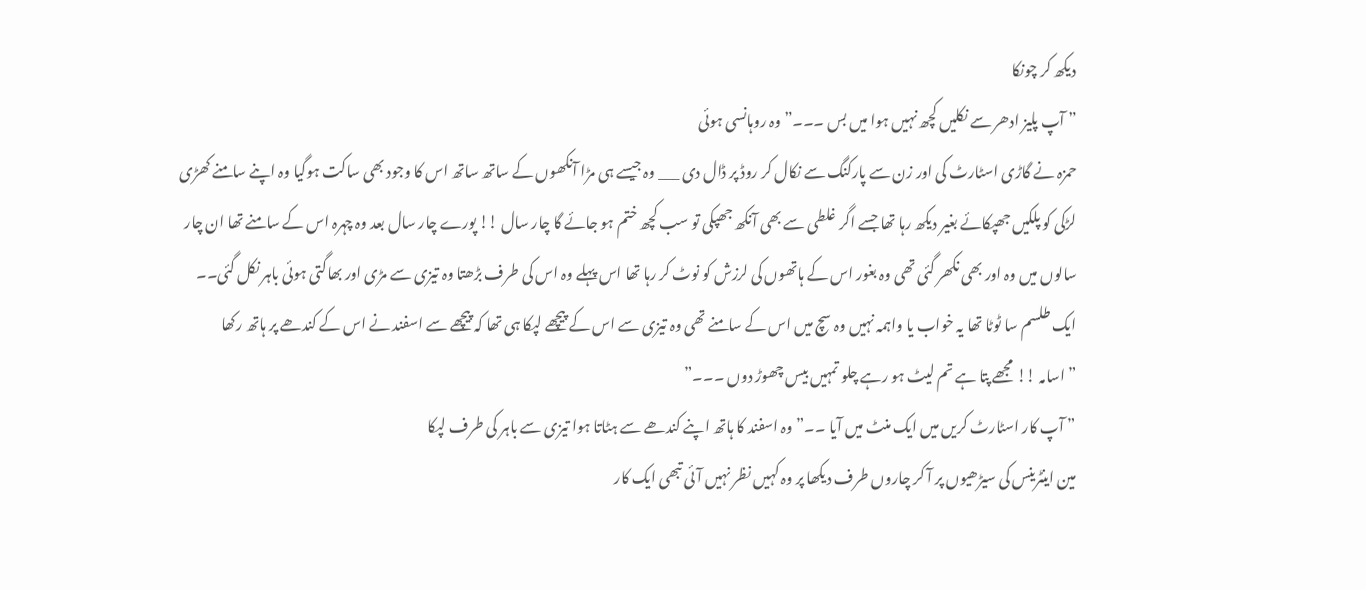دیکھ کر چونکا
” آپ پلیز ادھر سے نکلیں کچھ نہیں ہوا میں بس ۔۔۔” وہ روہانسی ہوئی
حمزہ نے گاڑی اسٹارٹ کی اور زن سے پارکنگ سے نکال کر روڈ پر ڈال دی ___ وہ جیسے ہی مڑا آنکھوں کے ساتھ ساتھ اس کا وجود بھی ساکت ہوگیا وہ اپنے سامنے کھڑی لڑکی کو پلکیں جھپکائے بغیر دیکھ رہا تھا جسے اگر غلطی سے بھی آنکھ جھپکی تو سب کچھ ختم ہو جائے گا چار سال !! پورے چار سال بعد وہ چہرہ اس کے سامنے تھا ان چار سالوں میں وہ اور بھی نکھر گئی تھی وہ بغور اس کے ہاتھوں کی لرزش کو نوٹ کر رہا تھا اس پہلے وہ اس کی طرف بڑھتا وہ تیزی سے مڑی اور بھاگتی ہوئی باہر نکل گئی۔۔
ایک طلسم سا ٹوٹا تھا یہ خواب یا واہمہ نہیں وہ سچ میں اس کے سامنے تھی وہ تیزی سے اس کے پیچھے لپکا ہی تھا کہ پیچھے سے اسفند نے اس کے کندھے پر ہاتھ رکھا
” اسامہ !! مجھے پتا ہے تم لیٹ ہو رہے چلو تمہیں بیس چھوڑ دوں ۔۔۔”
” آپ کار اسٹارٹ کریں میں ایک منٹ میں آیا ۔۔” وہ اسفند کا ہاتھ اپنے کندھے سے ہٹاتا ہوا تیزی سے باہر کی طرف لپکا
مین اینٹرینس کی سیڑھیوں پر آ کر چاروں طرف دیکھا پر وہ کہیں نظر نہیں آئی تبھی ایک کار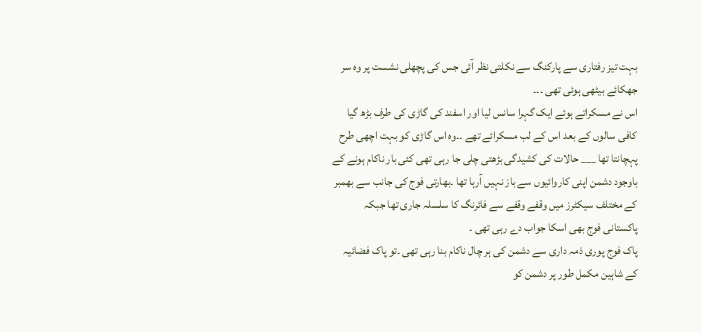بہت تیز رفتاری سے پارکنگ سے نکلتی نظر آئی جس کی پچھلی نشست پر وہ سر جھکائے بیٹھی ہوئی تھی ۔۔۔
اس نے مسکراتے ہوئے ایک گہرا سانس لیا اور اسفند کی گاڑی کی طرف بڑھ گیا کافی سالوں کے بعد اس کے لب مسکرائے تھے ۔۔وہ اس گاڑی کو بہت اچھی طرح پہچانتا تھا ___ حالات کی کشیدگی بڑھتی چلی جا رہی تھی کئی بار ناکام ہونے کے باوجود دشمن اپنی کاروائیوں سے باز نہیں آرہا تھا ۔بھارتی فوج کی جانب سے بھمبر کے مختلف سیکٹرز میں وقفے وقفے سے فائرنگ کا سلسلہ جاری تھا جبکہ پاکستانی فوج بھی اسکا جواب دے رہی تھی ۔
پاک فوج پوری ذمہ داری سے دشمن کی ہر چال ناکام بنا رہی تھی ۔تو پاک فضائیہ کے شاہین مکمل طور پر دشمن کو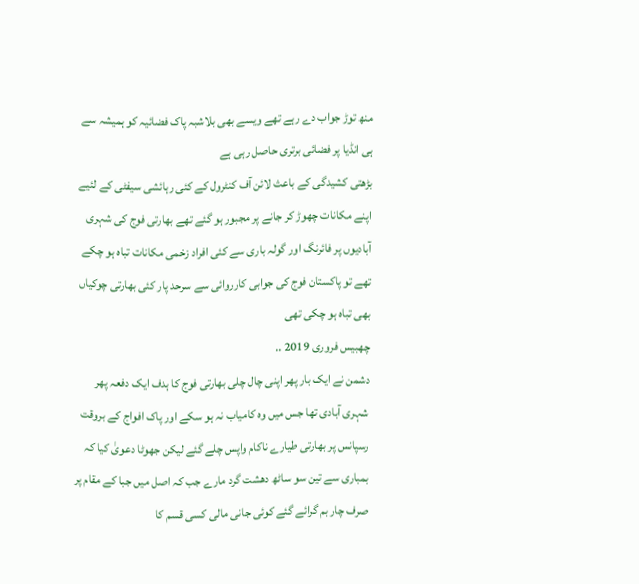منھ توڑ جواب دے رہے تھے ویسے بھی بلاشبہ پاک فضائیہ کو ہمیشہ سے ہی انڈیا پر فضائی برتری حاصل رہی ہے
بڑھتی کشیدگی کے باعث لائن آف کنٹرول کے کئی رہائشی سیفٹی کے لئیے اپنے مکانات چھوڑ کر جانے پر مجبور ہو گئے تھے بھارتی فوج کی شہری آبادیوں پر فائرنگ اور گولہ باری سے کئی افراد زخمی مکانات تباہ ہو چکے تھے تو پاکستان فوج کی جوابی کارروائی سے سرحد پار کئی بھارتی چوکیاں بھی تباہ ہو چکی تھی
چھبیس فروری 2019 ..
دشمن نے ایک بار پھر اپنی چال چلی بھارتی فوج کا ہدف ایک دفعہ پھر شہری آبادی تھا جس میں وہ کامیاب نہ ہو سکے اور پاک افواج کے بروقت رسپانس پر بھارتی طیارے ناکام واپس چلے گئے لیکن جھوٹا دعویٰ کیا کہ بمباری سے تین سو ساٹھ دھشت گرد مارے جب کہ اصل میں جبا کے مقام پر صرف چار بم گرائے گئے کوئی جانی مالی کسی قسم کا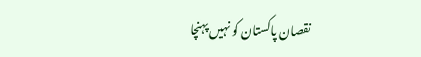نقصان پاکستان کو نہیں پہنچا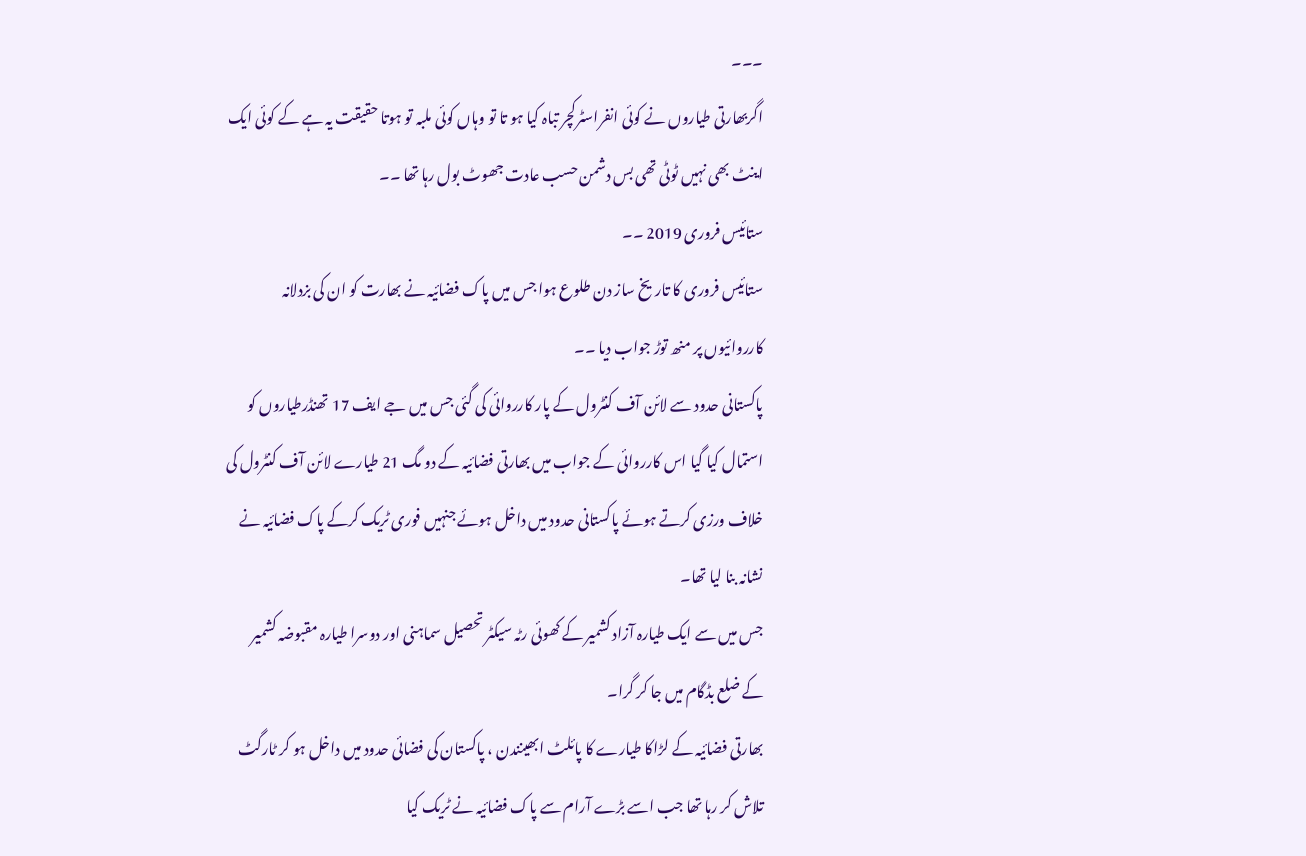۔۔۔
اگربھارتی طیاروں نے کوئی انفراسٹرکچر تباہ کیا ہو تا تو وہاں کوئی ملبہ تو ہوتا حقیقت یہ ہے کے کوئی ایک اینٹ بھی نہیں ٹوٹی تھی بس دشمن حسب عادت جھوٹ بول رہا تھا ۔۔
ستائیس فروری 2019 ۔۔
ستائیس فروری کا تاریخ ساز دن طلوع ہوا جس میں پاک فضائیہ نے بھارت کو ان کی بزدلانہ کارروائیوں پر منھ توڑ جواب دیا ۔۔
پاکستانی حدود سے لائن آف کنٹرول کے پار کارروائی کی گئی جس میں جے ایف 17 تھنڈرطیاروں کو استمال کیا گیا اس کارروائی کے جواب میں بھارتی فضائیہ کے دو مگ 21 طیارے لائن آف کنٹرول کی خلاف ورزی کرتے ہوئے پاکستانی حدود میں داخل ہوئے جنہیں فوری ٹریک کرکے پاک فضائیہ نے نشانہ بنا لیا تھا۔
جس میں سے ایک طیارہ آزاد کشمیر کے کھوئی رٹہ سیکٹر تحصیل سماہنی اور دوسرا طیارہ مقبوضہ کشمیر کے ضلع بڈگام میں جا کر گرا۔
بھارتی فضائیہ کے لڑاکا طیارے کا پائلٹ ابھینندن ، پاکستان کی فضائی حدود میں داخل ہو کر ٹارگٹ تلاش کر رہا تھا جب اسے بڑے آرام سے پاک فضائیہ نے ٹریک کیا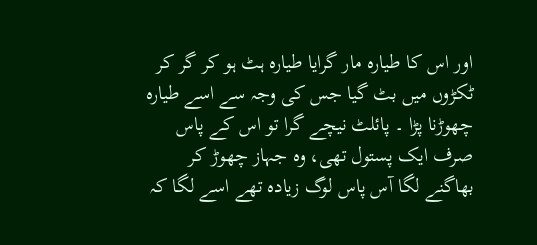اور اس کا طیارہ مار گرایا طیارہ ہٹ ہو کر گر کر ٹکڑوں میں بٹ گیا جس کی وجہ سے اسے طیارہ چھوڑنا پڑا ۔ پائلٹ نیچے گرا تو اس کے پاس صرف ایک پستول تھی، وہ جہاز چھوڑ کر بھاگنے لگا آس پاس لوگ زیادہ تھے اسے لگا کہ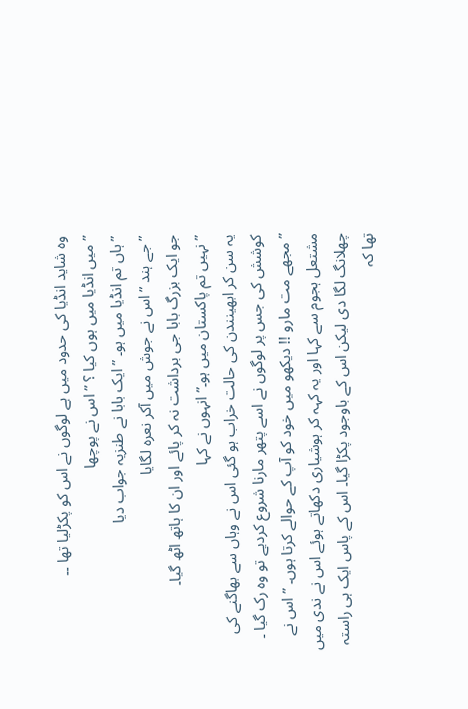وہ شاید انڈیا کی حدود میں ہے لوگوں نے اس کو پکڑلیا تھا ۔۔
” میں انڈیا میں ہوں کیا ؟ ” اس نے پوچھا
” ہاں تم انڈیا میں ہو۔ ” ایک بابا نے طنزیہ جواب دیا
” جے ہند ” اس نے جوش میں آکر نعرہ لگایا
جو ایک بزرگ بابا جی برداشت نہ کر پائے اور ان کا ہاتھ اٹھ گیا۔
” نہیں تم پاکستان میں ہو۔” انہوں نے کہا
یہ سن کر ابھینندن کی حالت خراب ہو گئی اس نے وہاں سے بھاگنے کی کوشش کی جس پر لوگوں نے اسے پتھر مارنا شروع کردیے تو وہ رک گیا ۔
” مجھے مت مارو !! دیکھو میں خود کو آپ کے حوالے کرتا ہوں۔ ” اس نے مشتعل ہجوم سے کہا اور یہ کہہ کر ہوشیاری دکھاتے ہوئے اس نے ندی میں چھلانگ لگا دی لیکن اس کے باوجود پکڑا گیا۔ اس کے پاس ایک ہی راستہ تھا کہ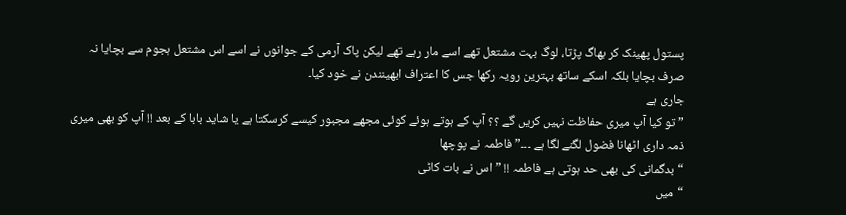پستول پھینک کر بھاگ پڑتا، لوگ بہت مشتعل تھے اسے مار رہے تھے لیکن پاک آرمی کے جوانوں نے اسے اس مشتعل ہجوم سے بچایا نہ صرف بچایا بلکہ اسکے ساتھ بہترین رویہ رکھا جس کا اعتراف ابھینندن نے خود کیا۔
جاری ہے
” تو کیا آپ میری حفاظت نہیں کریں گے ؟؟ آپ کے ہوتے ہوئے کوئی مجھے مجبور کیسے کرسکتا ہے یا شاید بابا کے بعد !! آپ کو بھی میری ذمہ داری اٹھانا فضول لگنے لگا ہے ۔۔۔” فاطمہ نے پوچھا
“بدگمانی کی بھی حد ہوتی ہے فاطمہ !! ” اس نے بات کاٹی
“میں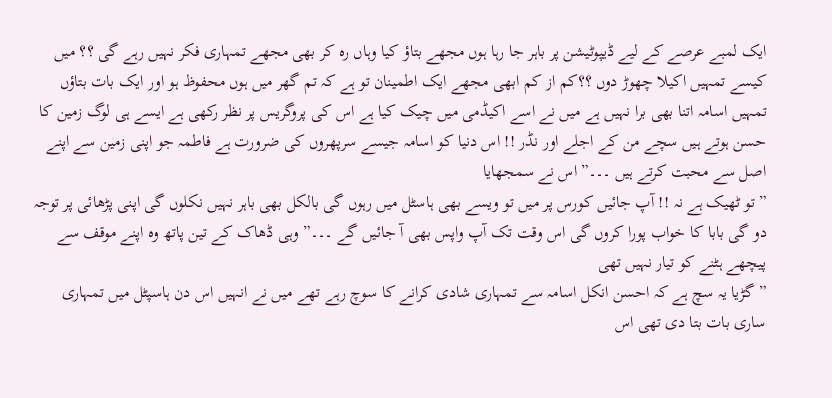ایک لمبے عرصے کے لیے ڈیپوٹیشن پر باہر جا رہا ہوں مجھے بتاؤ کیا وہاں رہ کر بھی مجھے تمہاری فکر نہیں رہے گی ؟؟ میں کیسے تمہیں اکیلا چھوڑ دوں ؟؟کم از کم ابھی مجھے ایک اطمینان تو ہے کہ تم گھر میں ہوں محفوظ ہو اور ایک بات بتاؤں تمہیں اسامہ اتنا بھی برا نہیں ہے میں نے اسے اکیڈمی میں چیک کیا ہے اس کی پروگریس پر نظر رکھی ہے ایسے ہی لوگ زمین کا حسن ہوتے ہیں سچے من کے اجلے اور نڈر !! اس دنیا کو اسامہ جیسے سرپھروں کی ضرورت ہے فاطمہ جو اپنی زمین سے اپنے اصل سے محبت کرتے ہیں ۔۔۔” اس نے سمجھایا
” تو ٹھیک ہے نہ !! آپ جائیں کورس پر میں تو ویسے بھی ہاسٹل میں رہوں گی بالکل بھی باہر نہیں نکلوں گی اپنی پڑھائی پر توجہ دو گی بابا کا خواب پورا کروں گی اس وقت تک آپ واپس بھی آ جائیں گے ۔۔۔” وہی ڈھاک کے تین پاتھ وہ اپنے موقف سے پیچھے ہٹنے کو تیار نہیں تھی
” گڑیا یہ سچ ہے کہ احسن انکل اسامہ سے تمہاری شادی کرانے کا سوچ رہے تھے میں نے انہیں اس دن ہاسپٹل میں تمہاری ساری بات بتا دی تھی اس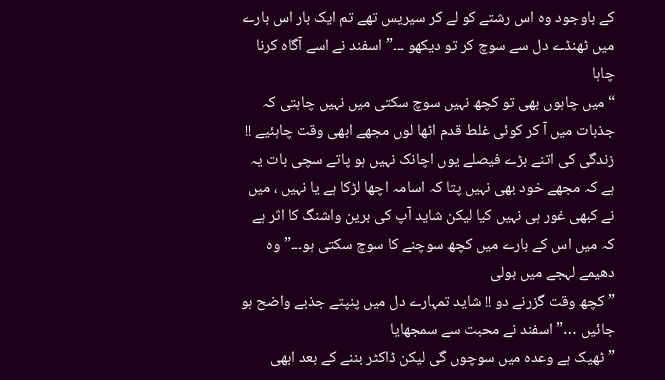کے باوجود وہ اس رشتے کو لے کر سیریس تھے تم ایک بار اس بارے میں ٹھنڈے دل سے سوچ کر تو دیکھو ۔۔۔” اسفند نے اسے آگاہ کرنا چاہا
“میں چاہوں بھی تو کچھ نہیں سوچ سکتی میں نہیں چاہتی کہ جذبات میں آ کر کوئی غلط قدم اٹھا لوں مجھے ابھی وقت چاہئیے !! زندگی کی اتنے بڑے فیصلے یوں اچانک نہیں ہو پاتے سچی بات یہ ہے کہ مجھے خود بھی نہیں پتا کہ اسامہ اچھا لڑکا ہے یا نہیں ، میں نے کبھی غور ہی نہیں کیا لیکن شاید آپ کی برین واشنگ کا اثر ہے کہ میں اس کے بارے میں کچھ سوچنے کا سوچ سکتی ہو۔۔۔” وہ دھیمے لہجے میں بولی
” کچھ وقت گزرنے دو !! شاید تمہارے دل میں پنپتے جذبے واضح ہو جائیں …” اسفند نے محبت سے سمجھایا
” ٹھیک ہے وعدہ میں سوچوں گی لیکن ڈاکٹر بننے کے بعد ابھی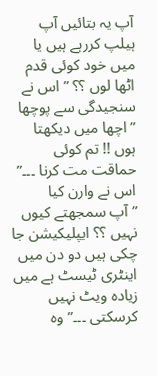آپ یہ بتائیں آپ ہیلپ کررہے ہیں یا میں خود کوئی قدم اٹھا لوں ؟؟ ” اس نے سنجیدگی سے پوچھا
” اچھا میں دیکھتا ہوں !! تم کوئی حماقت مت کرنا ۔۔۔” اس نے وارن کیا
” آپ سمجھتے کیوں نہیں ؟؟ ایپلیکیشن جا چکی ہیں دو دن میں اینٹری ٹیسٹ ہے میں زیادہ ویٹ نہیں کرسکتی ۔۔۔” وہ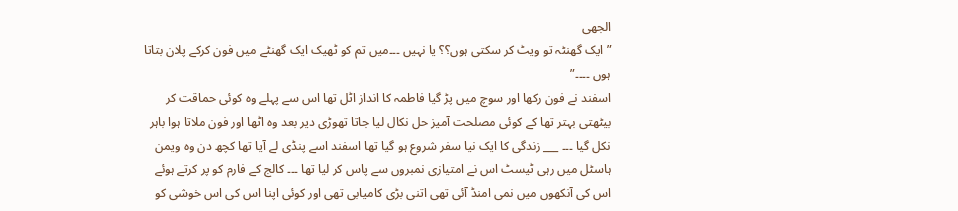الجھی
” ایک گھنٹہ تو ویٹ کر سکتی ہوں؟؟ یا نہیں ۔۔۔میں تم کو ٹھیک ایک گھنٹے میں فون کرکے پلان بتاتا ہوں ۔۔۔۔”
اسفند نے فون رکھا اور سوچ میں پڑ گیا فاطمہ کا انداز اٹل تھا اس سے پہلے وہ کوئی حماقت کر بیٹھتی بہتر تھا کے کوئی مصلحت آمیز حل نکال لیا جاتا تھوڑی دیر بعد وہ اٹھا اور فون ملاتا ہوا باہر نکل گیا ۔۔۔ ___ زندگی کا ایک نیا سفر شروع ہو گیا تھا اسفند اسے پنڈی لے آیا تھا کچھ دن وہ ویمن ہاسٹل میں رہی ٹیسٹ اس نے امتیازی نمبروں سے پاس کر لیا تھا ۔۔۔ کالج کے فارم کو پر کرتے ہوئے اس کی آنکھوں میں نمی امنڈ آئی تھی اتنی بڑی کامیابی تھی اور کوئی اپنا اس کی اس خوشی کو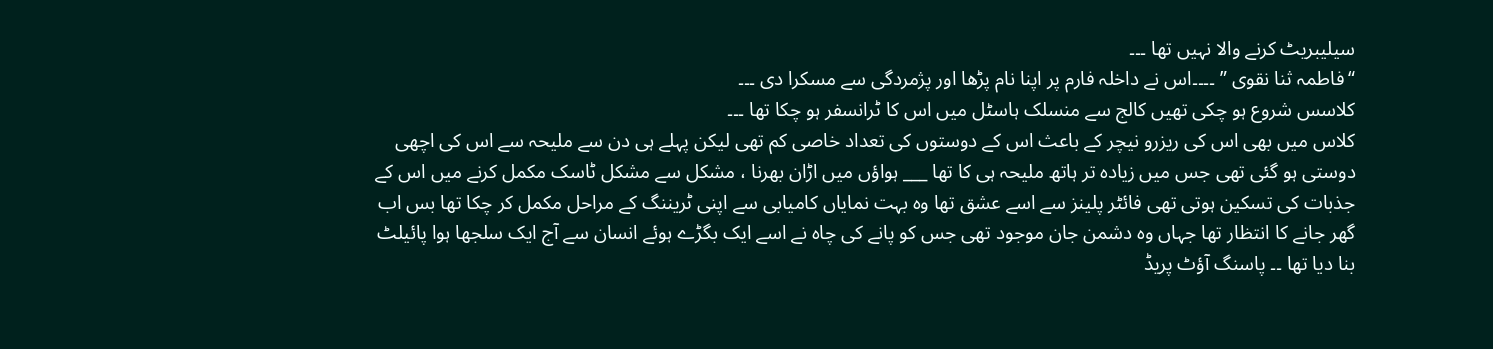سیلیبریٹ کرنے والا نہیں تھا ۔۔۔
“فاطمہ ثنا نقوی ” ۔۔۔۔اس نے داخلہ فارم پر اپنا نام پڑھا اور پژمردگی سے مسکرا دی ۔۔۔
کلاسس شروع ہو چکی تھیں کالج سے منسلک ہاسٹل میں اس کا ٹرانسفر ہو چکا تھا ۔۔۔
کلاس میں بھی اس کی ریزرو نیچر کے باعث اس کے دوستوں کی تعداد خاصی کم تھی لیکن پہلے ہی دن سے ملیحہ سے اس کی اچھی دوستی ہو گئی تھی جس میں زیادہ تر ہاتھ ملیحہ ہی کا تھا ___ ہواؤں میں اڑان بھرنا ، مشکل سے مشکل ٹاسک مکمل کرنے میں اس کے جذبات کی تسکین ہوتی تھی فائٹر پلینز سے اسے عشق تھا وہ بہت نمایاں کامیابی سے اپنی ٹریننگ کے مراحل مکمل کر چکا تھا بس اب گھر جانے کا انتظار تھا جہاں وہ دشمن جان موجود تھی جس کو پانے کی چاہ نے اسے ایک بگڑے ہوئے انسان سے آج ایک سلجھا ہوا پائیلٹ بنا دیا تھا ۔۔ پاسنگ آؤٹ پریڈ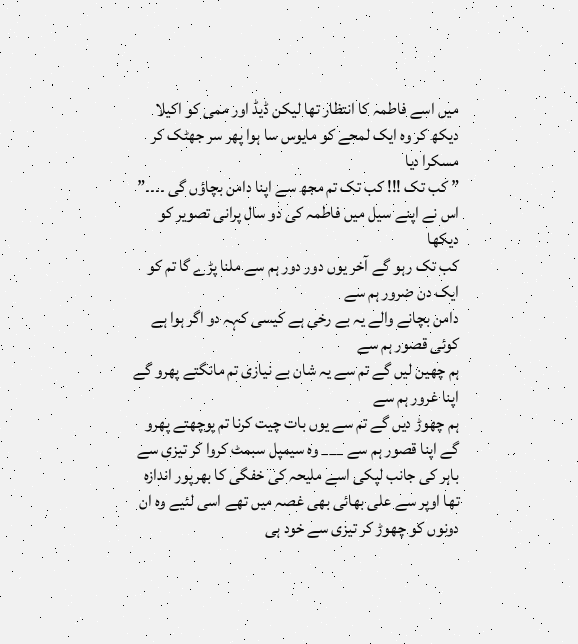میں اسے فاطمہ کا انتظار تھا لیکن ڈیڈ اور ممی کو اکیلا دیکھ کر وہ ایک لمحے کو مایوس سا ہوا پھر سر جھٹک کر مسکرا دیا
” کب تک !!! کب تک تم مجھ سے اپنا دامن بچاؤں گی ۔۔۔۔” اس نے اپنے سیل میں فاطمہ کی دو سال پرانی تصویر کو دیکھا
کب تک رہو گے آخر یوں دور دور ہم سے ملنا پڑے گا تم کو ایک دن ضرور ہم سے
دامن بچانے والے یہ بے رخی ہے کیسی کہہ دو اگر ہوا ہے کوئی قصور ہم سے
ہم چھین لیں گے تم سے یہ شان بے نیازی تم مانگتے پھرو گے اپنا غرور ہم سے
ہم چھوڑ دیں گے تم سے یوں بات چیت کرنا تم پوچھتے پھرو گے اپنا قصور ہم سے ___ وہ سیمپل سبمٹ کروا کر تیزی سے باہر کی جانب لپکی اسے ملیحہ کی خفگی کا بھرپور اندازہ تھا اوپر سے علی بھائی بھی غصہ میں تھے اسی لئیے وہ ان دونوں کو چھوڑ کر تیزی سے خود ہی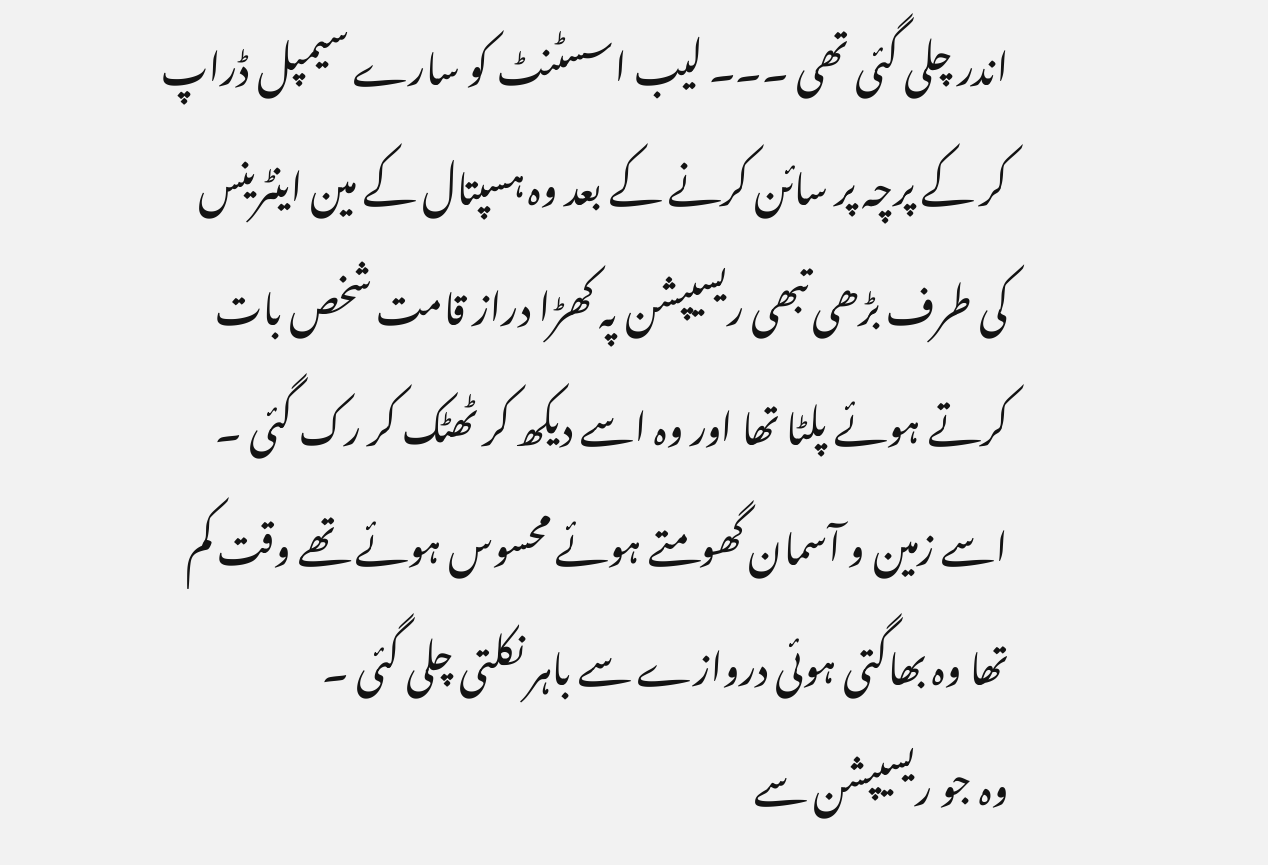اندر چلی گئی تھی ۔۔۔ لیب اسسٹنٹ کو سارے سیمپل ڈراپ کر کے پرچہ پر سائن کرنے کے بعد وہ ہسپتال کے مین اینٹرینس کی طرف بڑھی تبھی ریسیپشن پہ کھڑا دراز قامت شخص بات کرتے ہوئے پلٹا تھا اور وہ اسے دیکھ کر ٹھٹک کر رک گئی ۔
اسے زمین و آسمان گھومتے ہوئے محسوس ہوئے تھے وقت کم تھا وہ بھاگتی ہوئی دروازے سے باہر نکلتی چلی گئی ۔
وہ جو ریسیپشن سے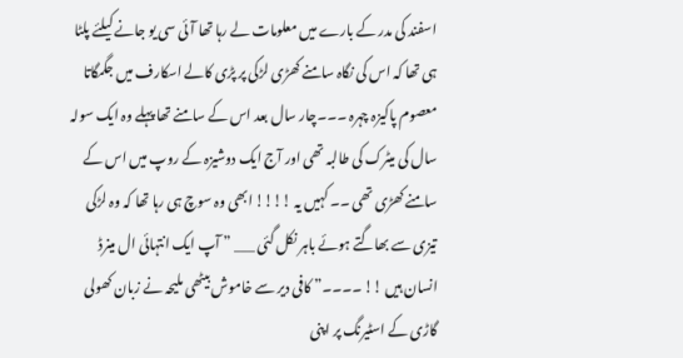اسفند کی مدر کے بارے میں معلومات لے رہا تھا آئی سی یو جانے کیلئے پلٹا ہی تھا کہ اس کی نگاہ سامنے کھڑی لڑکی پر پڑی کالے اسکارف میں جگمگاتا معصوم پاکیزہ چہرہ ۔۔۔چار سال بعد اس کے سامنے تھا پہلے وہ ایک سولہ سال کی میٹرک کی طالبہ تھی اور آج ایک دوشیزہ کے روپ میں اس کے سامنے کھڑی تھی ۔۔ کہیں یہ !!!! ابھی وہ سوچ ہی رہا تھا کہ وہ لڑکی تیزی سے بھاگتے ہوئے باہر نکل گئی ___ ” آپ ایک انتہائی ال مینرڈ انسان ہیں !! ۔۔۔۔” کافی دیر سے خاموش بیٹھی ملیحہ نے زبان کھولی
گاڑی کے اسٹیرنگ پر اپنی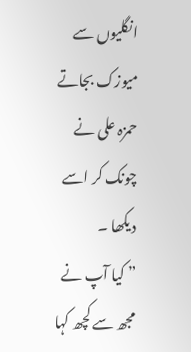انگلیوں سے میوزک بجاتے حمزہ علی نے چونک کر اسے دیکھا ۔
” کیا آپ نے مجھ سے کچھ کہا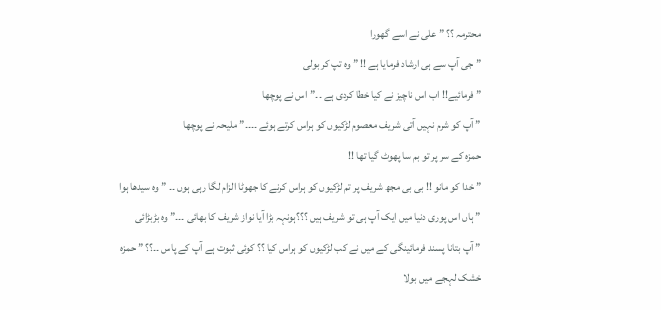محترمہ ؟؟ ” علی نے اسے گھورا
” جی آپ سے ہی ارشاد فرمایا ہے !! ” وہ تپ کر بولی
” فرمائیے!! اب اس ناچیز نے کیا خطا کردی ہے ۔۔”اس نے پوچھا
” آپ کو شرم نہیں آتی شریف معصوم لڑکیوں کو ہراس کرتے ہوئے ۔۔۔۔” ملیحہ نے پوچھا
حمزہ کے سر پر تو بم سا پھوٹ گیا تھا !!
” خدا کو مانو !! بی بی مجھ شریف پر تم لڑکیوں کو ہراس کرنے کا جھوٹا الزام لگا رہی ہوں ۔۔ ” وہ سیدھا ہوا
” ہاں اس پوری دنیا میں ایک آپ ہی تو شریف ہیں ؟؟؟ہونہہ بڑا آیا نواز شریف کا بھائی ۔۔۔” وہ بڑبڑائی
” آپ بتانا پسند فرمائینگی کے میں نے کب لڑکیوں کو ہراس کیا ؟؟ کوئی ثبوت ہے آپ کے پاس ۔۔؟؟ ” حمزہ خشک لہجے میں بولا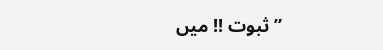” ثبوت !! میں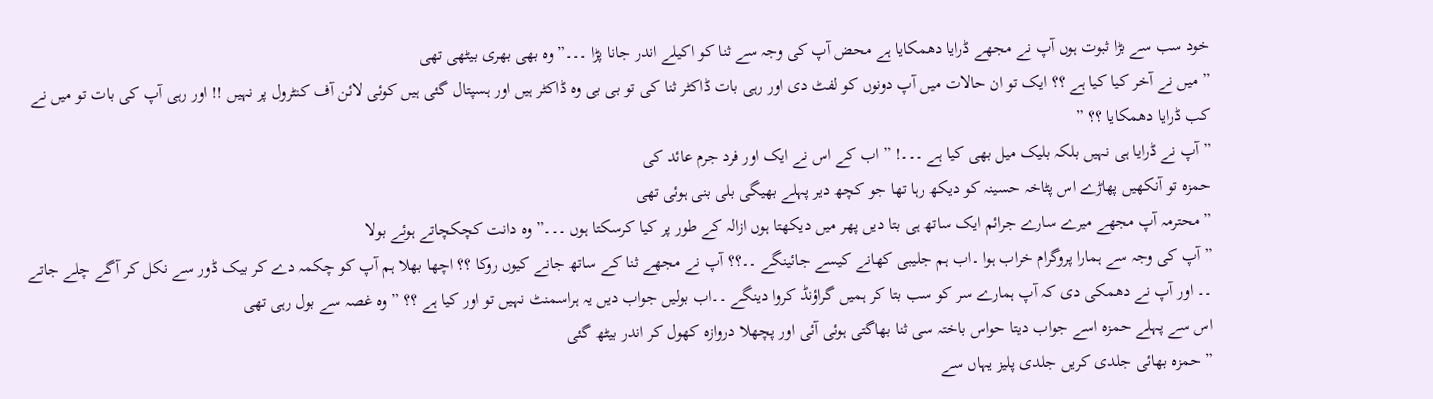خود سب سے بڑا ثبوت ہوں آپ نے مجھے ڈرایا دھمکایا ہے محض آپ کی وجہ سے ثنا کو اکیلے اندر جانا پڑا ۔۔۔” وہ بھی بھری بیٹھی تھی
” میں نے آخر کیا کیا ہے ؟؟ ایک تو ان حالات میں آپ دونوں کو لفٹ دی اور رہی بات ڈاکٹر ثنا کی تو بی بی وہ ڈاکٹر ہیں اور ہسپتال گئی ہیں کوئی لائن آف کنٹرول پر نہیں !! اور رہی آپ کی بات تو میں نے کب ڈرایا دھمکایا ؟؟ ”
” آپ نے ڈرایا ہی نہیں بلکہ بلیک میل بھی کیا ہے ۔۔۔! ” اب کے اس نے ایک اور فرد جرم عائد کی
حمزہ تو آنکھیں پھاڑے اس پٹاخہ حسینہ کو دیکھ رہا تھا جو کچھ دیر پہلے بھیگی بلی بنی ہوئی تھی
” محترمہ آپ مجھے میرے سارے جرائم ایک ساتھ ہی بتا دیں پھر میں دیکھتا ہوں ازالہ کے طور پر کیا کرسکتا ہوں ۔۔۔” وہ دانت کچکچاتے ہوئے بولا
” آپ کی وجہ سے ہمارا پروگرام خراب ہوا ۔اب ہم جلیبی کھانے کیسے جائینگے ۔۔؟؟ آپ نے مجھے ثنا کے ساتھ جانے کیوں روکا ؟؟ اچھا بھلا ہم آپ کو چکمہ دے کر بیک ڈور سے نکل کر آگے چلے جاتے ۔۔ اور آپ نے دھمکی دی کہ آپ ہمارے سر کو سب بتا کر ہمیں گراؤنڈ کروا دینگے ۔۔اب بولیں جواب دیں یہ ہراسمنٹ نہیں تو اور کیا ہے ؟؟ ” وہ غصہ سے بول رہی تھی
اس سے پہلے حمزہ اسے جواب دیتا حواس باختہ سی ثنا بھاگتی ہوئی آئی اور پچھلا دروازہ کھول کر اندر بیٹھ گئی
” حمزہ بھائی جلدی کریں جلدی پلیز یہاں سے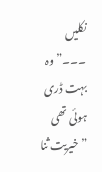نکلیں ۔۔۔” وہ بہت ڈری ہوئی تھی
” خیریت ثنا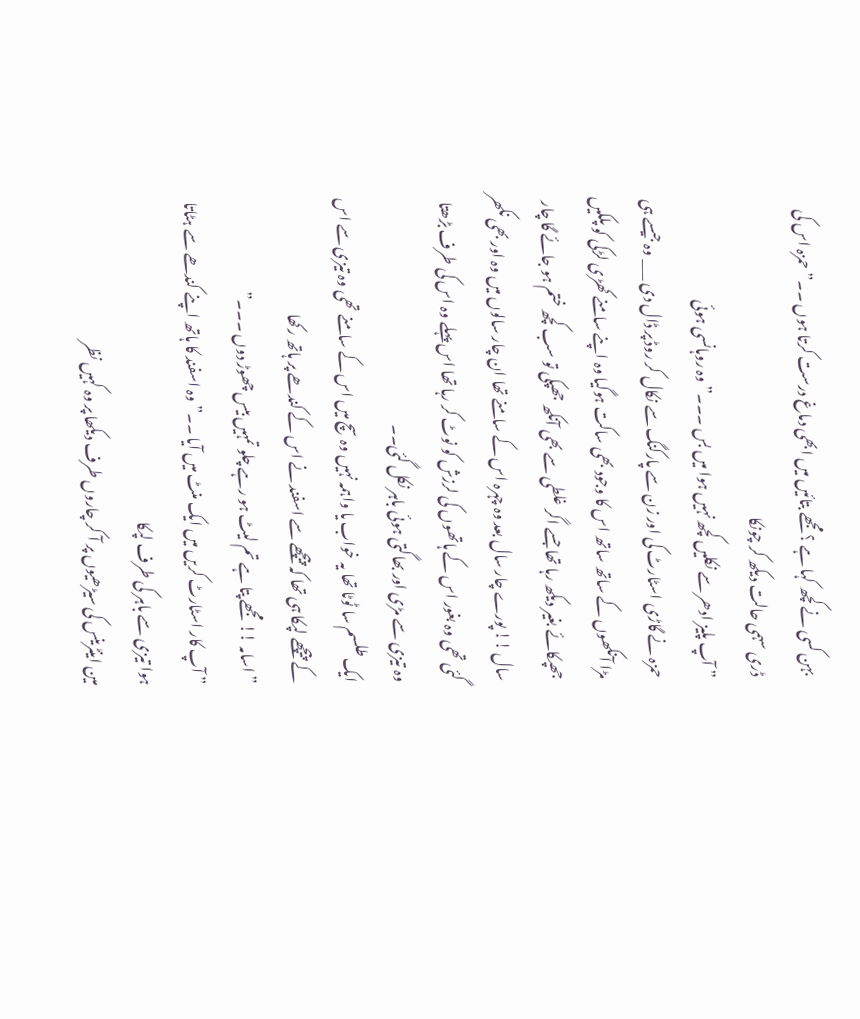بہن کسی نے کچھ کہا ہے ؟ مجھے بتائیں میں ابھی دماغ درست کرتا ہوں ۔۔” حمزہ اس کی ڈری سہمی حالت دیکھ کر چونکا
” آپ پلیز ادھر سے نکلیں کچھ نہیں ہوا میں بس ۔۔۔” وہ روہانسی ہوئی
حمزہ نے گاڑی اسٹارٹ کی اور زن سے پارکنگ سے نکال کر روڈ پر ڈال دی ___ وہ جیسے ہی مڑا آنکھوں کے ساتھ ساتھ اس کا وجود بھی ساکت ہوگیا وہ اپنے سامنے کھڑی لڑکی کو پلکیں جھپکائے بغیر دیکھ رہا تھا جسے اگر غلطی سے بھی آنکھ جھپکی تو سب کچھ ختم ہو جائے گا چار سال !! پورے چار سال بعد وہ چہرہ اس کے سامنے تھا ان چار سالوں میں وہ اور بھی نکھر گئی تھی وہ بغور اس کے ہاتھوں کی لرزش کو نوٹ کر رہا تھا اس پہلے وہ اس کی طرف بڑھتا وہ تیزی سے مڑی اور بھاگتی ہوئی باہر نکل گئی۔۔
ایک طلسم سا ٹوٹا تھا یہ خواب یا واہمہ نہیں وہ سچ میں اس کے سامنے تھی وہ تیزی سے اس کے پیچھے لپکا ہی تھا کہ پیچھے سے اسفند نے اس کے کندھے پر ہاتھ رکھا
” اسامہ !! مجھے پتا ہے تم لیٹ ہو رہے چلو تمہیں بیس چھوڑ دوں ۔۔۔”
” آپ کار اسٹارٹ کریں میں ایک منٹ میں آیا ۔۔” وہ اسفند کا ہاتھ اپنے کندھے سے ہٹاتا ہوا تیزی سے باہر کی طرف لپکا
مین اینٹرینس کی سیڑھیوں پر آ کر چاروں طرف دیکھا پر وہ کہیں نظر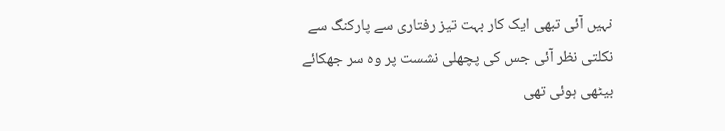نہیں آئی تبھی ایک کار بہت تیز رفتاری سے پارکنگ سے نکلتی نظر آئی جس کی پچھلی نشست پر وہ سر جھکائے بیٹھی ہوئی تھی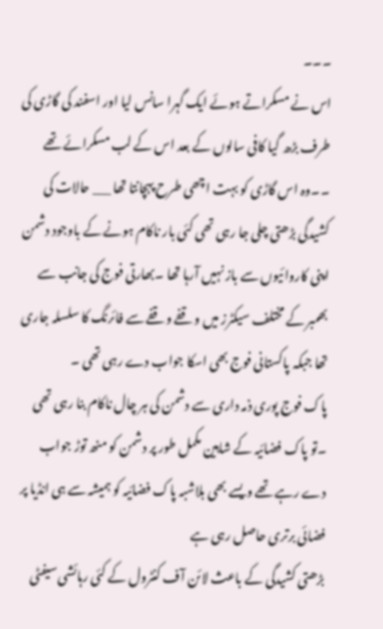۔۔۔
اس نے مسکراتے ہوئے ایک گہرا سانس لیا اور اسفند کی گاڑی کی طرف بڑھ گیا کافی سالوں کے بعد اس کے لب مسکرائے تھے ۔۔وہ اس گاڑی کو بہت اچھی طرح پہچانتا تھا ___ حالات کی کشیدگی بڑھتی چلی جا رہی تھی کئی بار ناکام ہونے کے باوجود دشمن اپنی کاروائیوں سے باز نہیں آرہا تھا ۔بھارتی فوج کی جانب سے بھمبر کے مختلف سیکٹرز میں وقفے وقفے سے فائرنگ کا سلسلہ جاری تھا جبکہ پاکستانی فوج بھی اسکا جواب دے رہی تھی ۔
پاک فوج پوری ذمہ داری سے دشمن کی ہر چال ناکام بنا رہی تھی ۔تو پاک فضائیہ کے شاہین مکمل طور پر دشمن کو منھ توڑ جواب دے رہے تھے ویسے بھی بلاشبہ پاک فضائیہ کو ہمیشہ سے ہی انڈیا پر فضائی برتری حاصل رہی ہے
بڑھتی کشیدگی کے باعث لائن آف کنٹرول کے کئی رہائشی سیفٹی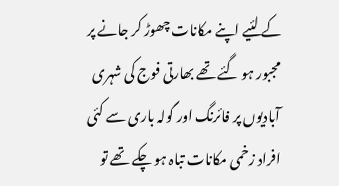کے لئیے اپنے مکانات چھوڑ کر جانے پر مجبور ہو گئے تھے بھارتی فوج کی شہری آبادیوں پر فائرنگ اور گولہ باری سے کئی افراد زخمی مکانات تباہ ہو چکے تھے تو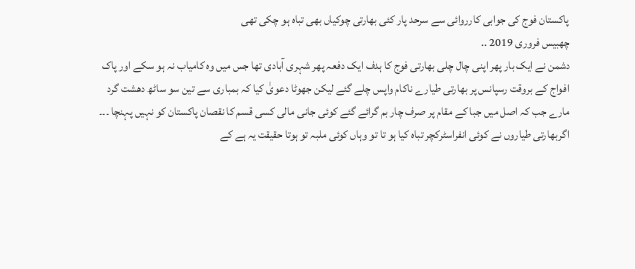پاکستان فوج کی جوابی کارروائی سے سرحد پار کئی بھارتی چوکیاں بھی تباہ ہو چکی تھی
چھبیس فروری 2019 ..
دشمن نے ایک بار پھر اپنی چال چلی بھارتی فوج کا ہدف ایک دفعہ پھر شہری آبادی تھا جس میں وہ کامیاب نہ ہو سکے اور پاک افواج کے بروقت رسپانس پر بھارتی طیارے ناکام واپس چلے گئے لیکن جھوٹا دعویٰ کیا کہ بمباری سے تین سو ساٹھ دھشت گرد مارے جب کہ اصل میں جبا کے مقام پر صرف چار بم گرائے گئے کوئی جانی مالی کسی قسم کا نقصان پاکستان کو نہیں پہنچا ۔۔۔
اگربھارتی طیاروں نے کوئی انفراسٹرکچر تباہ کیا ہو تا تو وہاں کوئی ملبہ تو ہوتا حقیقت یہ ہے کے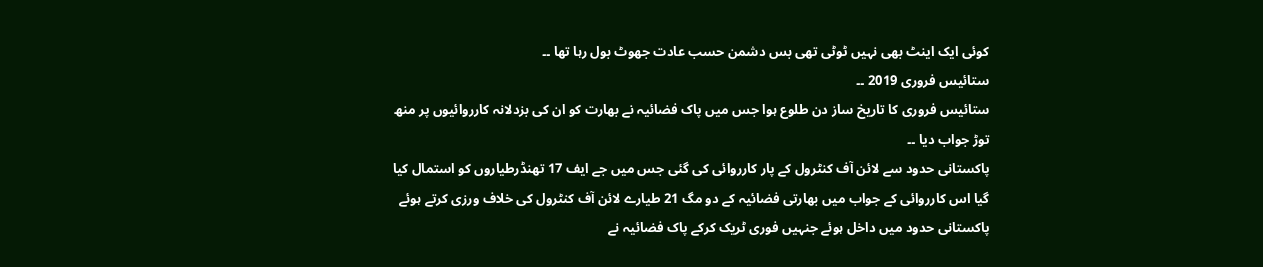کوئی ایک اینٹ بھی نہیں ٹوٹی تھی بس دشمن حسب عادت جھوٹ بول رہا تھا ۔۔
ستائیس فروری 2019 ۔۔
ستائیس فروری کا تاریخ ساز دن طلوع ہوا جس میں پاک فضائیہ نے بھارت کو ان کی بزدلانہ کارروائیوں پر منھ توڑ جواب دیا ۔۔
پاکستانی حدود سے لائن آف کنٹرول کے پار کارروائی کی گئی جس میں جے ایف 17 تھنڈرطیاروں کو استمال کیا گیا اس کارروائی کے جواب میں بھارتی فضائیہ کے دو مگ 21 طیارے لائن آف کنٹرول کی خلاف ورزی کرتے ہوئے پاکستانی حدود میں داخل ہوئے جنہیں فوری ٹریک کرکے پاک فضائیہ نے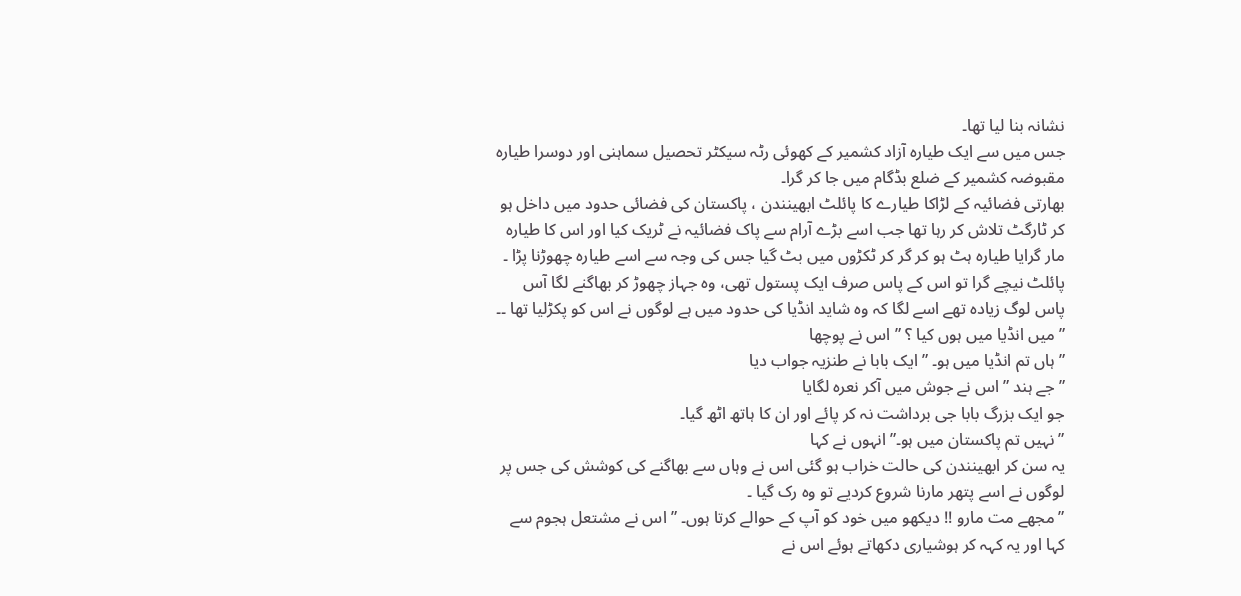نشانہ بنا لیا تھا۔
جس میں سے ایک طیارہ آزاد کشمیر کے کھوئی رٹہ سیکٹر تحصیل سماہنی اور دوسرا طیارہ مقبوضہ کشمیر کے ضلع بڈگام میں جا کر گرا۔
بھارتی فضائیہ کے لڑاکا طیارے کا پائلٹ ابھینندن ، پاکستان کی فضائی حدود میں داخل ہو کر ٹارگٹ تلاش کر رہا تھا جب اسے بڑے آرام سے پاک فضائیہ نے ٹریک کیا اور اس کا طیارہ مار گرایا طیارہ ہٹ ہو کر گر کر ٹکڑوں میں بٹ گیا جس کی وجہ سے اسے طیارہ چھوڑنا پڑا ۔ پائلٹ نیچے گرا تو اس کے پاس صرف ایک پستول تھی، وہ جہاز چھوڑ کر بھاگنے لگا آس پاس لوگ زیادہ تھے اسے لگا کہ وہ شاید انڈیا کی حدود میں ہے لوگوں نے اس کو پکڑلیا تھا ۔۔
” میں انڈیا میں ہوں کیا ؟ ” اس نے پوچھا
” ہاں تم انڈیا میں ہو۔ ” ایک بابا نے طنزیہ جواب دیا
” جے ہند ” اس نے جوش میں آکر نعرہ لگایا
جو ایک بزرگ بابا جی برداشت نہ کر پائے اور ان کا ہاتھ اٹھ گیا۔
” نہیں تم پاکستان میں ہو۔” انہوں نے کہا
یہ سن کر ابھینندن کی حالت خراب ہو گئی اس نے وہاں سے بھاگنے کی کوشش کی جس پر لوگوں نے اسے پتھر مارنا شروع کردیے تو وہ رک گیا ۔
” مجھے مت مارو !! دیکھو میں خود کو آپ کے حوالے کرتا ہوں۔ ” اس نے مشتعل ہجوم سے کہا اور یہ کہہ کر ہوشیاری دکھاتے ہوئے اس نے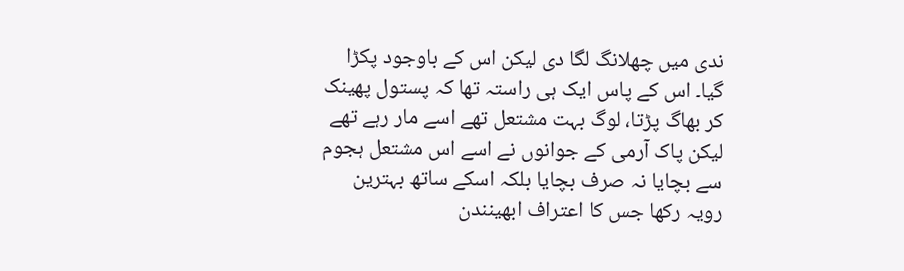ندی میں چھلانگ لگا دی لیکن اس کے باوجود پکڑا گیا۔ اس کے پاس ایک ہی راستہ تھا کہ پستول پھینک کر بھاگ پڑتا، لوگ بہت مشتعل تھے اسے مار رہے تھے لیکن پاک آرمی کے جوانوں نے اسے اس مشتعل ہجوم سے بچایا نہ صرف بچایا بلکہ اسکے ساتھ بہترین رویہ رکھا جس کا اعتراف ابھینندن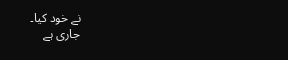نے خود کیا۔
جاری ہے